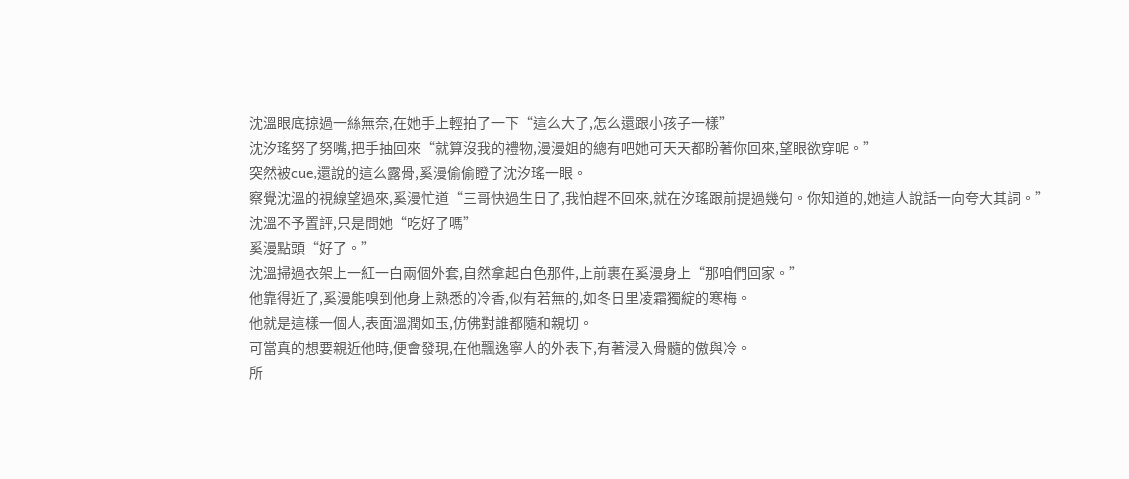沈溫眼底掠過一絲無奈,在她手上輕拍了一下“這么大了,怎么還跟小孩子一樣”
沈汐瑤努了努嘴,把手抽回來“就算沒我的禮物,漫漫姐的總有吧她可天天都盼著你回來,望眼欲穿呢。”
突然被cue,還說的這么露骨,奚漫偷偷瞪了沈汐瑤一眼。
察覺沈溫的視線望過來,奚漫忙道“三哥快過生日了,我怕趕不回來,就在汐瑤跟前提過幾句。你知道的,她這人說話一向夸大其詞。”
沈溫不予置評,只是問她“吃好了嗎”
奚漫點頭“好了。”
沈溫掃過衣架上一紅一白兩個外套,自然拿起白色那件,上前裹在奚漫身上“那咱們回家。”
他靠得近了,奚漫能嗅到他身上熟悉的冷香,似有若無的,如冬日里凌霜獨綻的寒梅。
他就是這樣一個人,表面溫潤如玉,仿佛對誰都隨和親切。
可當真的想要親近他時,便會發現,在他飄逸寧人的外表下,有著浸入骨髓的傲與冷。
所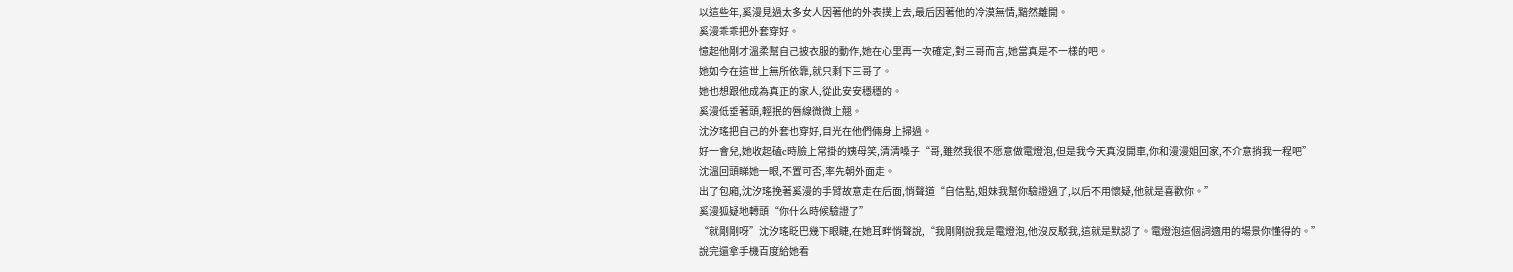以這些年,奚漫見過太多女人因著他的外表撲上去,最后因著他的冷漠無情,黯然離開。
奚漫乖乖把外套穿好。
憶起他剛才溫柔幫自己披衣服的動作,她在心里再一次確定,對三哥而言,她當真是不一樣的吧。
她如今在這世上無所依靠,就只剩下三哥了。
她也想跟他成為真正的家人,從此安安穩穩的。
奚漫低垂著頭,輕抿的唇線微微上翹。
沈汐瑤把自己的外套也穿好,目光在他們倆身上掃過。
好一會兒,她收起磕c時臉上常掛的姨母笑,清清嗓子“哥,雖然我很不愿意做電燈泡,但是我今天真沒開車,你和漫漫姐回家,不介意捎我一程吧”
沈溫回頭睇她一眼,不置可否,率先朝外面走。
出了包廂,沈汐瑤挽著奚漫的手臂故意走在后面,悄聲道“自信點,姐妹我幫你驗證過了,以后不用懷疑,他就是喜歡你。”
奚漫狐疑地轉頭“你什么時候驗證了”
“就剛剛呀”沈汐瑤眨巴幾下眼睫,在她耳畔悄聲說,“我剛剛說我是電燈泡,他沒反駁我,這就是默認了。電燈泡這個詞適用的場景你懂得的。”
說完還拿手機百度給她看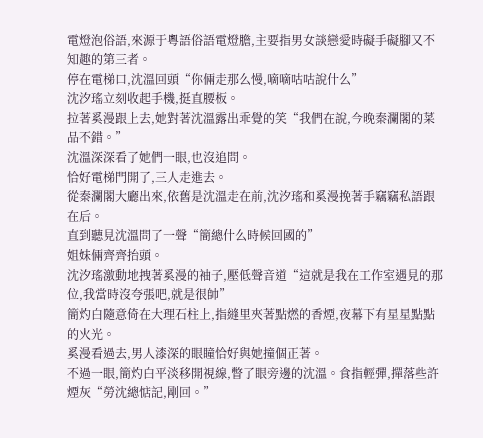電燈泡俗語,來源于粵語俗語電燈膽,主要指男女談戀愛時礙手礙腳又不知趣的第三者。
停在電梯口,沈溫回頭“你倆走那么慢,嘀嘀咕咕說什么”
沈汐瑤立刻收起手機,挺直腰板。
拉著奚漫跟上去,她對著沈溫露出乖覺的笑“我們在說,今晚秦瀾閣的菜品不錯。”
沈溫深深看了她們一眼,也沒追問。
恰好電梯門開了,三人走進去。
從秦瀾閣大廳出來,依舊是沈溫走在前,沈汐瑤和奚漫挽著手竊竊私語跟在后。
直到聽見沈溫問了一聲“簡總什么時候回國的”
姐妹倆齊齊抬頭。
沈汐瑤激動地拽著奚漫的袖子,壓低聲音道“這就是我在工作室遇見的那位,我當時沒夸張吧,就是很帥”
簡灼白隨意倚在大理石柱上,指縫里夾著點燃的香煙,夜幕下有星星點點的火光。
奚漫看過去,男人漆深的眼瞳恰好與她撞個正著。
不過一眼,簡灼白平淡移開視線,瞥了眼旁邊的沈溫。食指輕彈,撣落些許煙灰“勞沈總惦記,剛回。”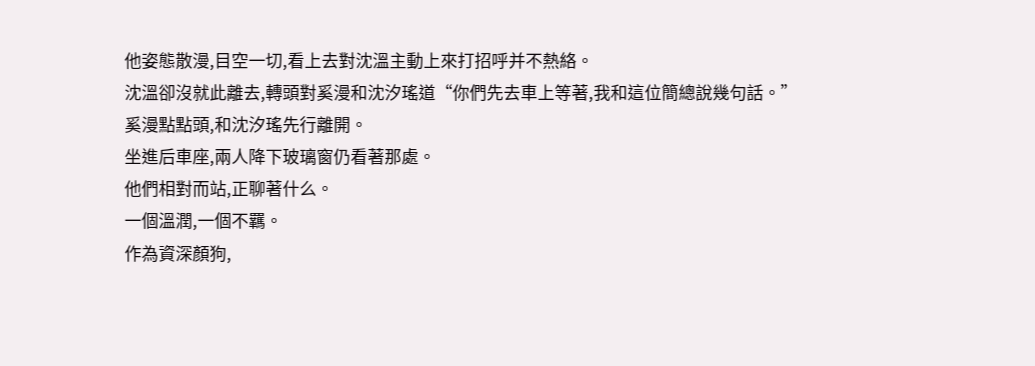他姿態散漫,目空一切,看上去對沈溫主動上來打招呼并不熱絡。
沈溫卻沒就此離去,轉頭對奚漫和沈汐瑤道“你們先去車上等著,我和這位簡總說幾句話。”
奚漫點點頭,和沈汐瑤先行離開。
坐進后車座,兩人降下玻璃窗仍看著那處。
他們相對而站,正聊著什么。
一個溫潤,一個不羈。
作為資深顏狗,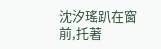沈汐瑤趴在窗前,托著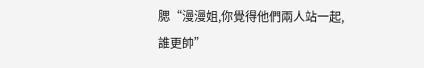腮“漫漫姐,你覺得他們兩人站一起,誰更帥”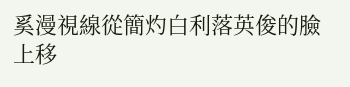奚漫視線從簡灼白利落英俊的臉上移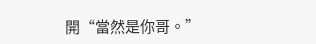開“當然是你哥。”